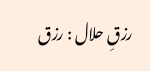رزقِ حلال : رزق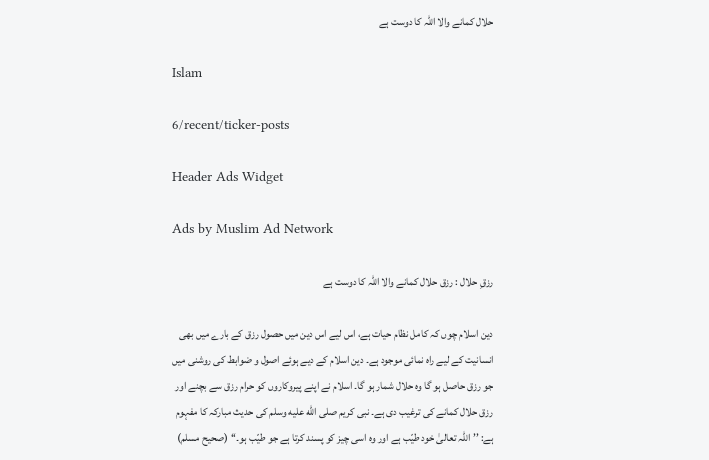حلال کمانے والا اللہ کا دوست ہے

Islam

6/recent/ticker-posts

Header Ads Widget

Ads by Muslim Ad Network

رزقِ حلال : رزق حلال کمانے والا اللہ کا دوست ہے

دین اسلام چوں کہ کامل نظام حیات ہے، اس لیے اس دین میں حصول رزق کے بارے میں بھی انسانیت کے لیے راہ نمائی موجود ہے۔ دین اسلام کے دیے ہوئے اصول و ضوابط کی روشنی میں جو رزق حاصل ہو گا وہ حلال شمار ہو گا۔ اسلام نے اپنے پیروکاروں کو حرام رزق سے بچنے اور رزق حلال کمانے کی ترغیب دی ہے۔ نبی کریم صلى الله عليه وسلم کی حدیث مبارکہ کا مفہوم ہے: ’’اللہ تعالیٰ خود طیّب ہے اور وہ اسی چیز کو پسند کرتا ہے جو طیّب ہو۔‘‘ (صحیح مسلم)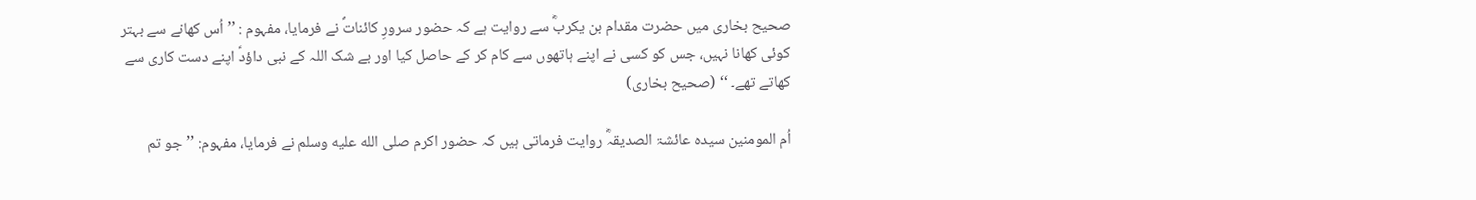صحیح بخاری میں حضرت مقدام بن یکربؓ سے روایت ہے کہ حضور سرورِ کائناتؐ نے فرمایا، مفہوم : ’’ اُس کھانے سے بہتر کوئی کھانا نہیں، جس کو کسی نے اپنے ہاتھوں سے کام کر کے حاصل کیا اور بے شک اللہ کے نبی داؤدؑ اپنے دست کاری سے کھاتے تھے۔ ‘‘ (صحیح بخاری)

اُم المومنین سیدہ عائشۃ الصدیقہؓ روایت فرماتی ہیں کہ حضور اکرم صلى الله عليه وسلم نے فرمایا، مفہوم: ’’جو تم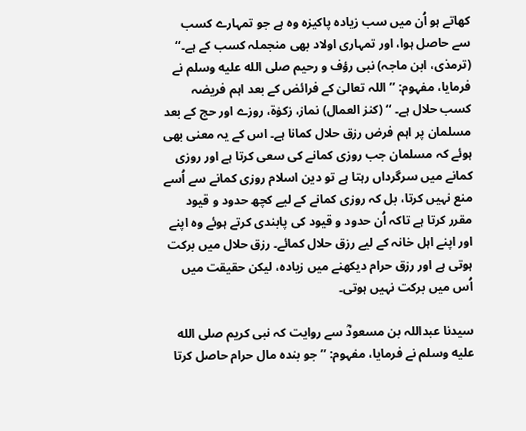کھاتے ہو اُن میں سب زیادہ پاکیزہ وہ ہے جو تمہارے کسب سے حاصل ہوا، اور تمہاری اولاد بھی منجملہ کسب کے ہے۔‘‘ (ترمذی، ابن ماجہ) نبی رؤف و رحیم صلى الله عليه وسلم نے فرمایا، مفہوم: ’’ اللہ تعالیٰ کے فرائض کے بعد اہم فریضہ کسب حلال ہے۔ ‘‘ (کنز العمال) نماز، زکوٰۃ، روزے اور حج کے بعد مسلمان پر اہم فرض رزق حلال کمانا ہے۔ اس کے یہ معنی بھی ہوئے کہ مسلمان جب روزی کمانے کی سعی کرتا ہے اور روزی کمانے میں سرگرداں رہتا ہے تو دین اسلام روزی کمانے سے اُسے منع نہیں کرتا، بل کہ روزی کمانے کے لیے کچھ حدود و قیود مقرر کرتا ہے تاکہ اُن حدود و قیود کی پابندی کرتے ہوئے وہ اپنے اور اپنے اہل خانہ کے لیے رزق حلال کمائے۔ رزق حلال میں برکت ہوتی ہے اور رزق حرام دیکھنے میں زیادہ، لیکن حقیقت میں اُس میں برکت نہیں ہوتی۔

سیدنا عبداللہ بن مسعودؓ سے روایت کہ نبی کریم صلى الله عليه وسلم نے فرمایا، مفہوم: ’’ جو بندہ مال حرام حاصل کرتا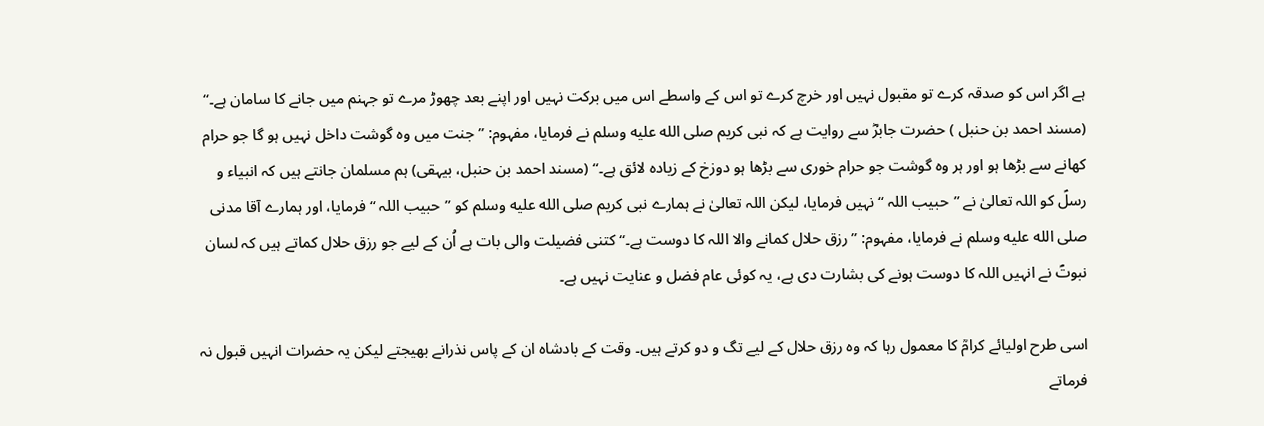ہے اگر اس کو صدقہ کرے تو مقبول نہیں اور خرچ کرے تو اس کے واسطے اس میں برکت نہیں اور اپنے بعد چھوڑ مرے تو جہنم میں جانے کا سامان ہے۔‘‘ (مسند احمد بن حنبل ) حضرت جابرؓ سے روایت ہے کہ نبی کریم صلى الله عليه وسلم نے فرمایا، مفہوم: ’’جنت میں وہ گوشت داخل نہیں ہو گا جو حرام کھانے سے بڑھا ہو اور ہر وہ گوشت جو حرام خوری سے بڑھا ہو دوزخ کے زیادہ لائق ہے۔‘‘ (مسند احمد بن حنبل، بیہقی) ہم مسلمان جانتے ہیں کہ انبیاء و رسلؑ کو اللہ تعالیٰ نے ’’حبیب اللہ ‘‘ نہیں فرمایا، لیکن اللہ تعالیٰ نے ہمارے نبی کریم صلى الله عليه وسلم کو ’’حبیب اللہ ‘‘ فرمایا، اور ہمارے آقا مدنی صلى الله عليه وسلم نے فرمایا، مفہوم: ’’ رزق حلال کمانے والا اللہ کا دوست ہے۔‘‘ کتنی فضیلت والی بات ہے اُن کے لیے جو رزق حلال کماتے ہیں کہ لسان نبوتؐ نے انہیں اللہ کا دوست ہونے کی بشارت دی ہے، یہ کوئی عام فضل و عنایت نہیں ہے۔

اسی طرح اولیائے کرامؒ کا معمول رہا کہ وہ رزق حلال کے لیے تگ و دو کرتے ہیں۔ وقت کے بادشاہ ان کے پاس نذرانے بھیجتے لیکن یہ حضرات انہیں قبول نہ فرماتے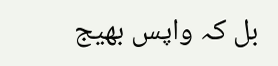بل کہ واپس بھیج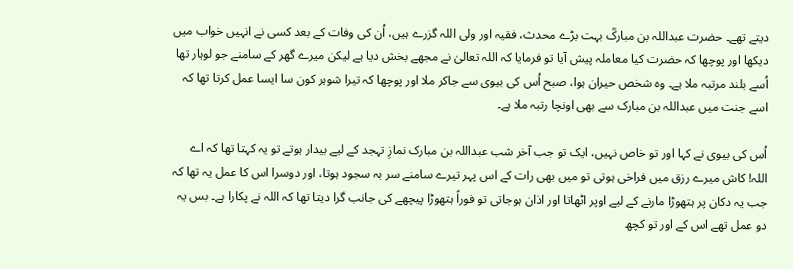دیتے تھے۔ حضرت عبداللہ بن مبارکؒ بہت بڑے محدث، فقیہ اور ولی اللہ گزرے ہیں، اُن کی وفات کے بعد کسی نے انہیں خواب میں دیکھا اور پوچھا کہ حضرت کیا معاملہ پیش آیا تو فرمایا کہ اللہ تعالیٰ نے مجھے بخش دیا ہے لیکن میرے گھر کے سامنے جو لوہار تھا اُسے بلند مرتبہ ملا ہے۔ وہ شخص حیران ہوا، صبح اُس کی بیوی سے جاکر ملا اور پوچھا کہ تیرا شوہر کون سا ایسا عمل کرتا تھا کہ اسے جنت میں عبداللہ بن مبارک سے بھی اونچا رتبہ ملا ہے۔

اُس کی بیوی نے کہا اور تو خاص نہیں، ایک تو جب آخر شب عبداللہ بن مبارک نمازِ تہجد کے لیے بیدار ہوتے تو یہ کہتا تھا کہ اے اللہ! کاش میرے رزق میں فراخی ہوتی تو میں بھی رات کے اس پہر تیرے سامنے سر بہ سجود ہوتا، اور دوسرا اس کا عمل یہ تھا کہ جب یہ دکان پر ہتھوڑا مارنے کے لیے اوپر اٹھاتا اور اذان ہوجاتی تو فوراً ہتھوڑا پیچھے کی جانب گرا دیتا تھا کہ اللہ نے پکارا ہے۔ بس یہ دو عمل تھے اس کے اور تو کچھ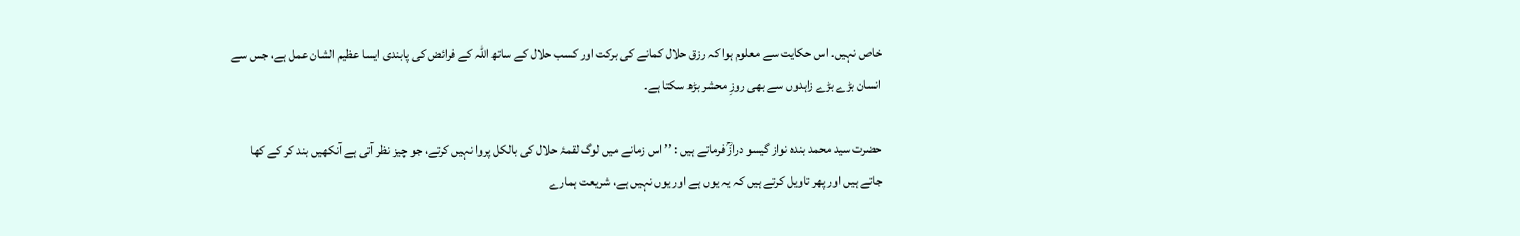خاص نہیں۔ اس حکایت سے معلوم ہوا کہ رزق حلال کمانے کی برکت اور کسب حلال کے ساتھ اللہ کے فرائض کی پابندی ایسا عظیم الشان عمل ہے، جس سے انسان بڑے بڑے زاہدوں سے بھی روزِ محشر بڑھ سکتا ہے۔

حضرت سید محمد بندہ نواز گیسو درازؒ فرماتے ہیں : ’’ اس زمانے میں لوگ لقمۂ حلال کی بالکل پروا نہیں کرتے، جو چیز نظر آتی ہے آنکھیں بند کر کے کھا جاتے ہیں اور پھر تاویل کرتے ہیں کہ یہ یوں ہے اور یوں نہیں ہے، شریعت ہمارے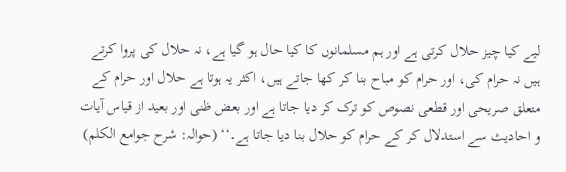لیے کیا چیز حلال کرتی ہے اور ہم مسلمانوں کا کیا حال ہو گیا ہے، نہ حلال کی پروا کرتے ہیں نہ حرام کی، اور حرام کو مباح بنا کر کھا جاتے ہیں، اکثر یہ ہوتا ہے حلال اور حرام کے متعلق صریحی اور قطعی نصوص کو ترک کر دیا جاتا ہے اور بعض ظنی اور بعید از قیاس آیات و احادیث سے استدلال کر کے حرام کو حلال بنا دیا جاتا ہے۔‘‘ (حوالہ: شرح جوامع الکلم)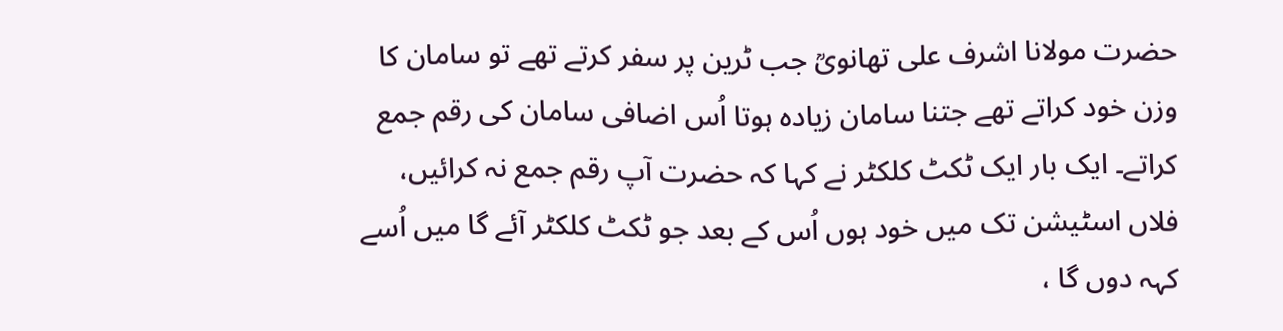حضرت مولانا اشرف علی تھانویؒ جب ٹرین پر سفر کرتے تھے تو سامان کا وزن خود کراتے تھے جتنا سامان زیادہ ہوتا اُس اضافی سامان کی رقم جمع کراتے۔ ایک بار ایک ٹکٹ کلکٹر نے کہا کہ حضرت آپ رقم جمع نہ کرائیں، فلاں اسٹیشن تک میں خود ہوں اُس کے بعد جو ٹکٹ کلکٹر آئے گا میں اُسے کہہ دوں گا ،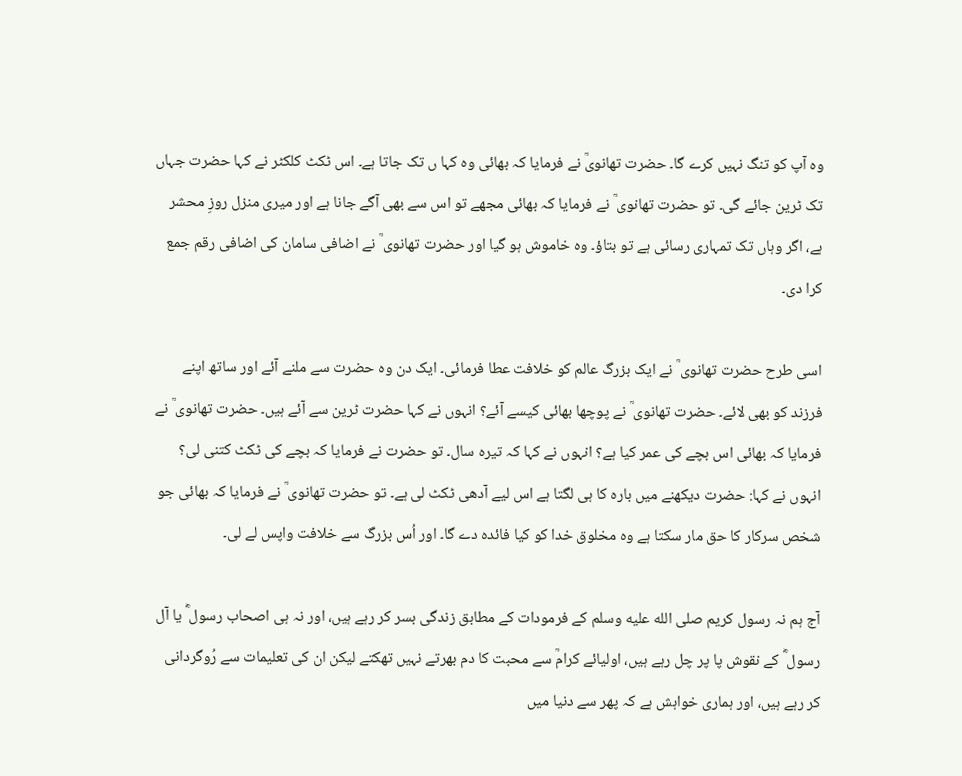وہ آپ کو تنگ نہیں کرے گا۔ حضرت تھانویؒ نے فرمایا کہ بھائی وہ کہا ں تک جاتا ہے۔ اس ٹکٹ کلکٹر نے کہا حضرت جہاں تک ٹرین جائے گی۔ تو حضرت تھانوی ؒ نے فرمایا کہ بھائی مجھے تو اس سے بھی آگے جانا ہے اور میری منزل روزِ محشر ہے، اگر وہاں تک تمہاری رسائی ہے تو بتاؤ۔ وہ خاموش ہو گیا اور حضرت تھانوی ؒ نے اضافی سامان کی اضافی رقم جمع کرا دی۔

اسی طرح حضرت تھانوی ؒ نے ایک بزرگ عالم کو خلافت عطا فرمائی۔ ایک دن وہ حضرت سے ملنے آئے اور ساتھ اپنے فرزند کو بھی لائے۔ حضرت تھانوی ؒ نے پوچھا بھائی کیسے آئے؟ انہوں نے کہا حضرت ٹرین سے آئے ہیں۔ حضرت تھانوی ؒ نے فرمایا کہ بھائی اس بچے کی عمر کیا ہے؟ انہوں نے کہا کہ تیرہ سال۔ تو حضرت نے فرمایا کہ بچے کی ٹکٹ کتنی لی؟ انہوں نے کہا: حضرت دیکھنے میں بارہ کا ہی لگتا ہے اس لیے آدھی ٹکٹ لی ہے۔ تو حضرت تھانوی ؒ نے فرمایا کہ بھائی جو شخص سرکار کا حق مار سکتا ہے وہ مخلوق خدا کو کیا فائدہ دے گا۔ اور اُس بزرگ سے خلافت واپس لے لی۔

آج ہم نہ رسول کریم صلى الله عليه وسلم کے فرمودات کے مطابق زندگی بسر کر رہے ہیں، اور نہ ہی اصحاب رسول ؓ یا آل رسول ؓ کے نقوش پا پر چل رہے ہیں، اولیائے کرامؒ سے محبت کا دم بھرتے نہیں تھکتے لیکن ان کی تعلیمات سے رُوگردانی کر رہے ہیں، اور ہماری خواہش ہے کہ پھر سے دنیا میں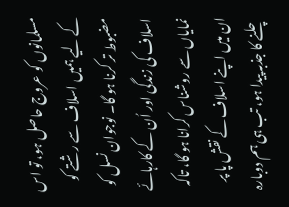مسلمانوں کو عروج حاصل ہو، تو اس کے لیے ہمیں اسلاف سے رشتے کو مضبوط تر کرنا ہو گا۔ نوجوان نسل کو اسلاف کی زندگی اور اُن کے کارہائے نمایاں سے روشناس کرانا ہو گا، تاکہ ان میں اپنے اسلاف کے نقش پا پر چلنے کا جذبہ پیدا ہو، تب ہی ہم دوبارہ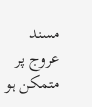مسند عروج پر متمکن ہو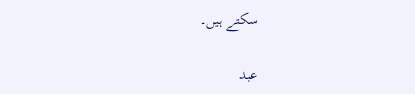سکتے ہیں۔

عبد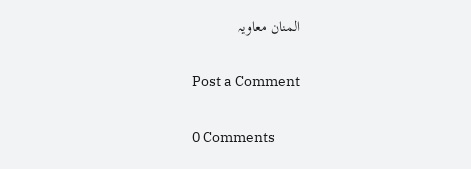المنان معاویہ

Post a Comment

0 Comments